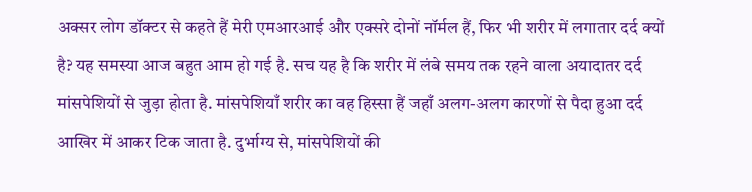अक्सर लोग डॉक्टर से कहते हैं मेरी एमआरआई और एक्सरे दोनों नॉर्मल हैं, फिर भी शरीर में लगातार दर्द क्यों है? यह समस्या आज बहुत आम हो गई है. सच यह है कि शरीर में लंबे समय तक रहने वाला अयादातर दर्द मांसपेशियों से जुड़ा होता है. मांसपेशियाँ शरीर का वह हिस्सा हैं जहाँ अलग-अलग कारणों से पैदा हुआ दर्द आखिर में आकर टिक जाता है. दुर्भाग्य से, मांसपेशियों की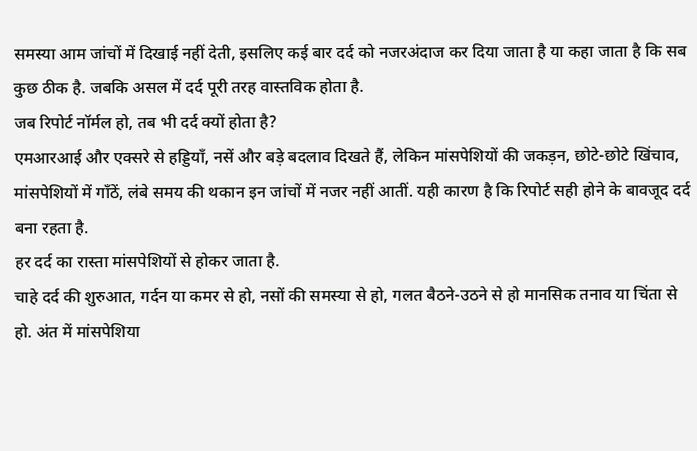समस्या आम जांचों में दिखाई नहीं देती, इसलिए कई बार दर्द को नजरअंदाज कर दिया जाता है या कहा जाता है कि सब कुछ ठीक है. जबकि असल में दर्द पूरी तरह वास्तविक होता है.
जब रिपोर्ट नॉर्मल हो, तब भी दर्द क्यों होता है?
एमआरआई और एक्सरे से हड्डियाँ, नसें और बड़े बदलाव दिखते हैं, लेकिन मांसपेशियों की जकड़न, छोटे-छोटे खिंचाव, मांसपेशियों में गाँठें, लंबे समय की थकान इन जांचों में नजर नहीं आतीं. यही कारण है कि रिपोर्ट सही होने के बावजूद दर्द बना रहता है.
हर दर्द का रास्ता मांसपेशियों से होकर जाता है.
चाहे दर्द की शुरुआत, गर्दन या कमर से हो, नसों की समस्या से हो, गलत बैठने-उठने से हो मानसिक तनाव या चिंता से हो. अंत में मांसपेशिया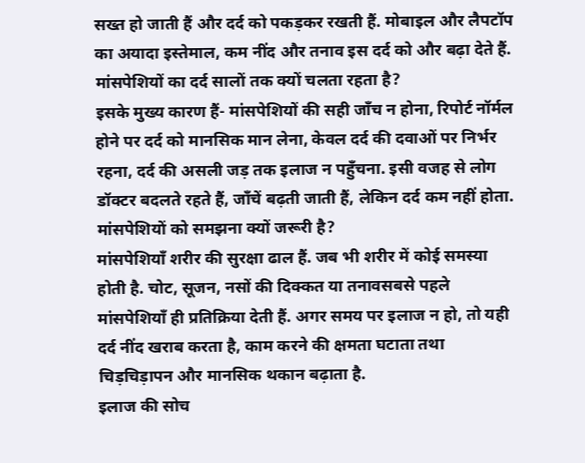सख्त हो जाती हैं और दर्द को पकड़कर रखती हैं. मोबाइल और लैपटॉप का अयादा इस्तेमाल, कम नींद और तनाव इस दर्द को और बढ़ा देते हैं.
मांसपेशियों का दर्द सालों तक क्यों चलता रहता है?
इसके मुख्य कारण हैं- मांसपेशियों की सही जाँच न होना, रिपोर्ट नॉर्मल होने पर दर्द को मानसिक मान लेना, केवल दर्द की दवाओं पर निर्भर रहना, दर्द की असली जड़ तक इलाज न पहुँचना. इसी वजह से लोग डॉक्टर बदलते रहते हैं, जाँचें बढ़ती जाती हैं, लेकिन दर्द कम नहीं होता.
मांसपेशियों को समझना क्यों जरूरी है?
मांसपेशियाँ शरीर की सुरक्षा ढाल हैं. जब भी शरीर में कोई समस्या होती है. चोट, सूजन, नसों की दिक्कत या तनावसबसे पहले मांसपेशियाँ ही प्रतिक्रिया देती हैं. अगर समय पर इलाज न हो, तो यही दर्द नींद खराब करता है, काम करने की क्षमता घटाता तथा चिड़चिड़ापन और मानसिक थकान बढ़ाता है.
इलाज की सोच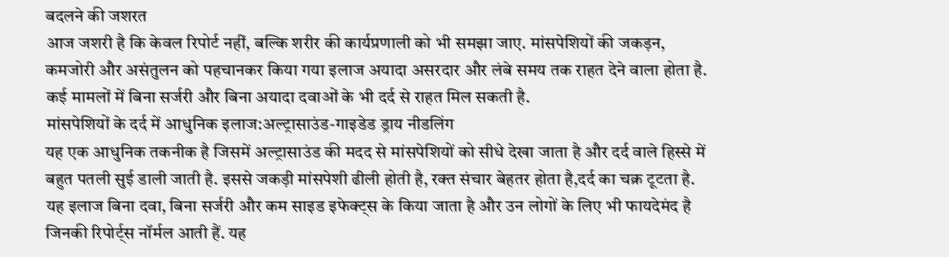बदलने की जशरत
आज जशरी है कि केवल रिपोर्ट नहीं, बल्कि शरीर की कार्यप्रणाली को भी समझा जाए. मांसपेशियों की जकड़न, कमजोरी और असंतुलन को पहचानकर किया गया इलाज अयादा असरदार और लंबे समय तक राहत देने वाला होता है. कई मामलों में बिना सर्जरी और बिना अयादा दवाओं के भी दर्द से राहत मिल सकती है.
मांसपेशियों के दर्द में आधुनिक इलाज:अल्ट्रासाउंड-गाइडेड ड्राय नीडलिंग
यह एक आधुनिक तकनीक है जिसमें अल्ट्रासाउंड की मदद से मांसपेशियों को सीधे देखा जाता है और दर्द वाले हिस्से में बहुत पतली सुई डाली जाती है. इससे जकड़ी मांसपेशी ढीली होती है, रक्त संचार बेहतर होता है,दर्द का चक्र टूटता है. यह इलाज बिना दवा, बिना सर्जरी और कम साइड इफेक्ट्स के किया जाता है और उन लोगों के लिए भी फायदेमंद है जिनकी रिपोर्ट्स नॉर्मल आती हैं. यह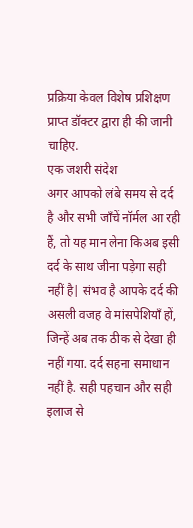प्रक्रिया केवल विशेष प्रशिक्षण प्राप्त डॉक्टर द्वारा ही की जानी चाहिए.
एक जशरी संदेश
अगर आपको लंबे समय से दर्द है और सभी जाँचें नॉर्मल आ रही हैं, तो यह मान लेना किअब इसी दर्द के साथ जीना पड़ेगा सही नहीं है| संभव है आपके दर्द की असली वजह वे मांसपेशियाँ हों, जिन्हें अब तक ठीक से देखा ही नहीं गया. दर्द सहना समाधान नहीं है. सही पहचान और सही इलाज से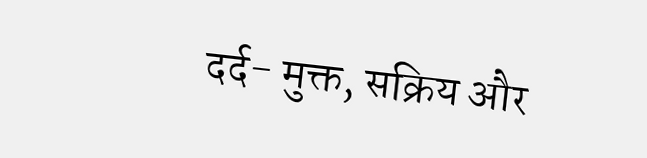दर्द- मुक्त, सक्रिय और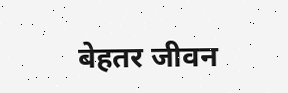बेहतर जीवन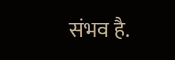संभव है.